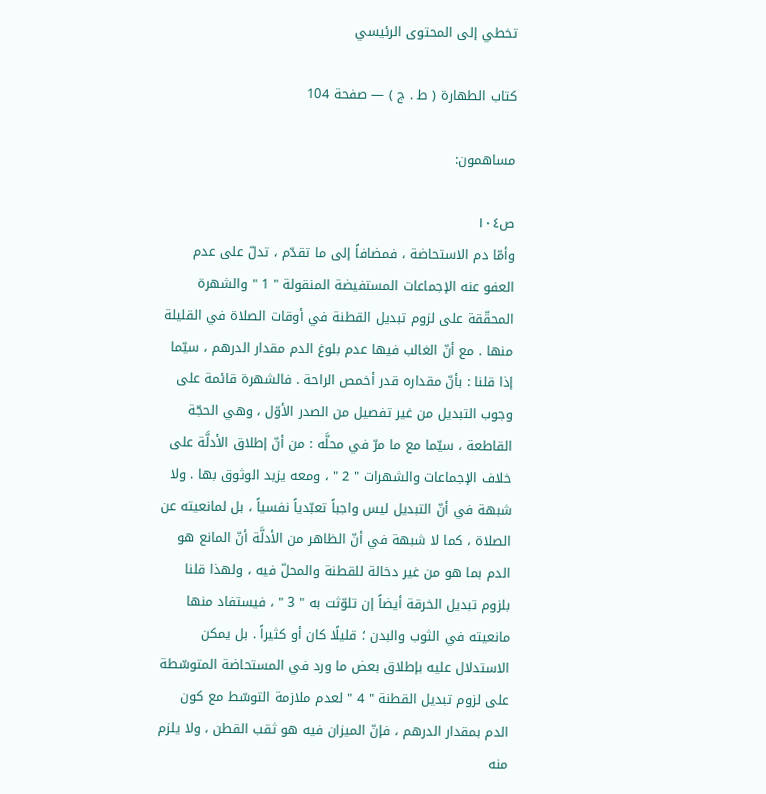تخطي إلى المحتوى الرئيسي

كتاب الطهارة ( ط . ج ) — صفحة 104

مساهمون:

ص١٠٤
وأمّا دم الاستحاضة ، فمضافاً إلى ما تقدّم ، تدلّ على عدم العفو عنه الإجماعات المستفيضة المنقولة " 1 " والشهرة المحقّقة على لزوم تبديل القطنة في أوقات الصلاة في القليلة منها . مع أنّ الغالب فيها عدم بلوغ الدم مقدار الدرهم ، سيّما إذا قلنا : بأنّ مقداره قدر أخمص الراحة . فالشهرة قائمة على وجوب التبديل من غير تفصيل من الصدر الأوّل ، وهي الحجّة القاطعة ، سيّما مع ما مرّ في محلَّه : من أنّ إطلاق الأدلَّة على خلاف الإجماعات والشهرات " 2 " ، ومعه يزيد الوثوق بها . ولا شبهة في أنّ التبديل ليس واجباً تعبّدياً نفسياً ، بل لمانعيته عن الصلاة ، كما لا شبهة في أنّ الظاهر من الأدلَّة أنّ المانع هو الدم بما هو من غير دخالة للقطنة والمحلّ فيه ، ولهذا قلنا بلزوم تبديل الخرقة أيضاً إن تلوّثت به " 3 " ، فيستفاد منها مانعيته في الثوب والبدن ؛ قليلًا كان أو كثيراً . بل يمكن الاستدلال عليه بإطلاق بعض ما ورد في المستحاضة المتوسّطة على لزوم تبديل القطنة " 4 " لعدم ملازمة التوسّط مع كون الدم بمقدار الدرهم ، فإنّ الميزان فيه هو ثقب القطن ، ولا يلزم منه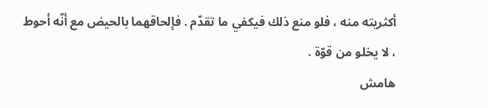أكثريته منه ، فلو منع ذلك فيكفي ما تقدّم . فإلحاقهما بالحيض مع أنّه أحوط ، لا يخلو من قوّة .
هامش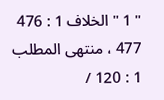" 1 " الخلاف 1 : 476 477 ، منتهى المطلب 1 : 120 /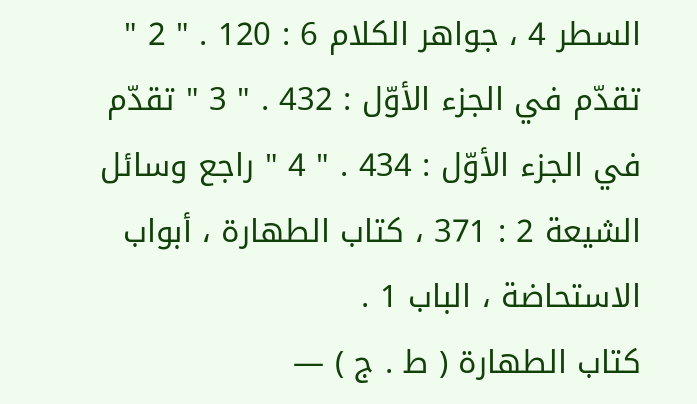السطر 4 ، جواهر الكلام 6 : 120 . " 2 " تقدّم في الجزء الأوّل : 432 . " 3 " تقدّم في الجزء الأوّل : 434 . " 4 " راجع وسائل الشيعة 2 : 371 ، كتاب الطهارة ، أبواب الاستحاضة ، الباب 1 .
كتاب الطهارة ( ط . ج ) —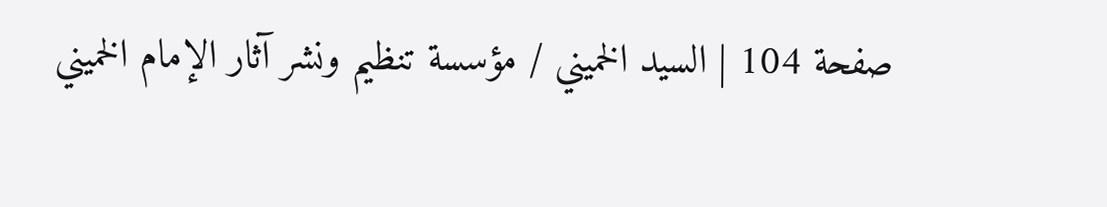صفحة 104 | السيد الخميني / مؤسسة تنظيم ونشر آثار الإمام الخميني